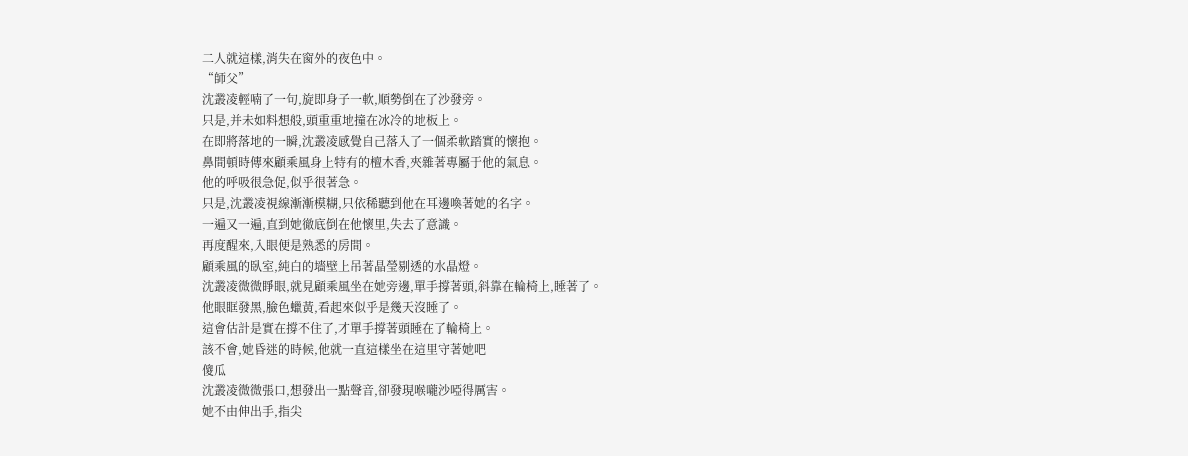二人就這樣,消失在窗外的夜色中。
“師父”
沈叢凌輕喃了一句,旋即身子一軟,順勢倒在了沙發旁。
只是,并未如料想般,頭重重地撞在冰冷的地板上。
在即將落地的一瞬,沈叢凌感覺自己落入了一個柔軟踏實的懷抱。
鼻間頓時傳來顧乘風身上特有的檀木香,夾雜著專屬于他的氣息。
他的呼吸很急促,似乎很著急。
只是,沈叢凌視線漸漸模糊,只依稀聽到他在耳邊喚著她的名字。
一遍又一遍,直到她徹底倒在他懷里,失去了意識。
再度醒來,入眼便是熟悉的房間。
顧乘風的臥室,純白的墻壁上吊著晶瑩剔透的水晶燈。
沈叢凌微微睜眼,就見顧乘風坐在她旁邊,單手撐著頭,斜靠在輪椅上,睡著了。
他眼眶發黑,臉色蠟黃,看起來似乎是幾天沒睡了。
這會估計是實在撐不住了,才單手撐著頭睡在了輪椅上。
該不會,她昏迷的時候,他就一直這樣坐在這里守著她吧
傻瓜
沈叢凌微微張口,想發出一點聲音,卻發現喉嚨沙啞得厲害。
她不由伸出手,指尖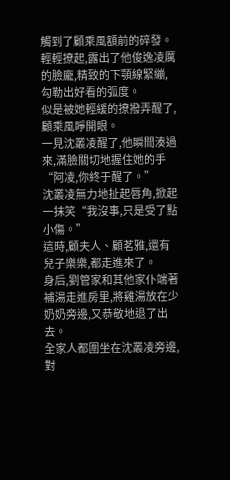觸到了顧乘風額前的碎發。
輕輕撩起,露出了他俊逸凌厲的臉龐,精致的下顎線緊繃,勾勒出好看的弧度。
似是被她輕緩的撩撥弄醒了,顧乘風睜開眼。
一見沈叢凌醒了,他瞬間湊過來,滿臉關切地握住她的手“阿凌,你終于醒了。”
沈叢凌無力地扯起唇角,掀起一抹笑“我沒事,只是受了點小傷。”
這時,顧夫人、顧茗雅,還有兒子樂樂,都走進來了。
身后,劉管家和其他家仆端著補湯走進房里,將雞湯放在少奶奶旁邊,又恭敬地退了出去。
全家人都圍坐在沈叢凌旁邊,對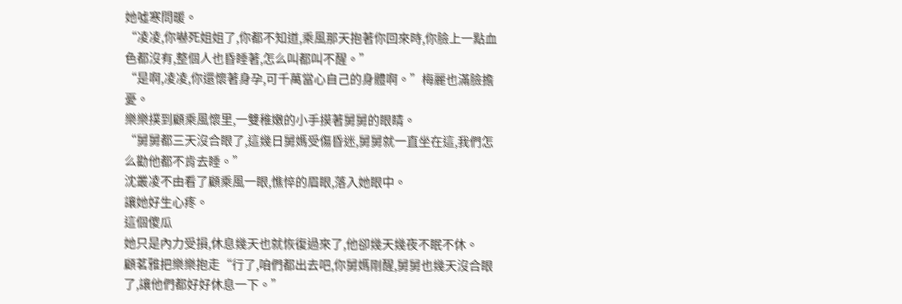她噓寒問暖。
“凌凌,你嚇死姐姐了,你都不知道,乘風那天抱著你回來時,你臉上一點血色都沒有,整個人也昏睡著,怎么叫都叫不醒。”
“是啊,凌凌,你還懷著身孕,可千萬當心自己的身體啊。”梅麗也滿臉擔憂。
樂樂撲到顧乘風懷里,一雙稚嫩的小手摸著舅舅的眼睛。
“舅舅都三天沒合眼了,這幾日舅媽受傷昏迷,舅舅就一直坐在這,我們怎么勸他都不肯去睡。”
沈叢凌不由看了顧乘風一眼,憔悴的眉眼,落入她眼中。
讓她好生心疼。
這個傻瓜
她只是內力受損,休息幾天也就恢復過來了,他卻幾天幾夜不眠不休。
顧茗雅把樂樂抱走“行了,咱們都出去吧,你舅媽剛醒,舅舅也幾天沒合眼了,讓他們都好好休息一下。”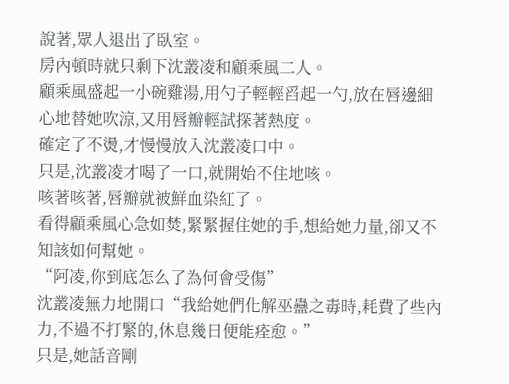說著,眾人退出了臥室。
房內頓時就只剩下沈叢凌和顧乘風二人。
顧乘風盛起一小碗雞湯,用勺子輕輕舀起一勺,放在唇邊細心地替她吹涼,又用唇瓣輕試探著熱度。
確定了不燙,才慢慢放入沈叢凌口中。
只是,沈叢凌才喝了一口,就開始不住地咳。
咳著咳著,唇瓣就被鮮血染紅了。
看得顧乘風心急如焚,緊緊握住她的手,想給她力量,卻又不知該如何幫她。
“阿凌,你到底怎么了為何會受傷”
沈叢凌無力地開口“我給她們化解巫蠱之毒時,耗費了些內力,不過不打緊的,休息幾日便能痊愈。”
只是,她話音剛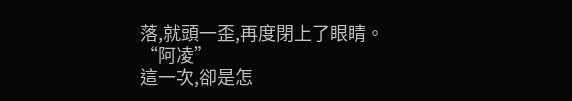落,就頭一歪,再度閉上了眼睛。
“阿凌”
這一次,卻是怎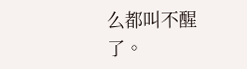么都叫不醒了。